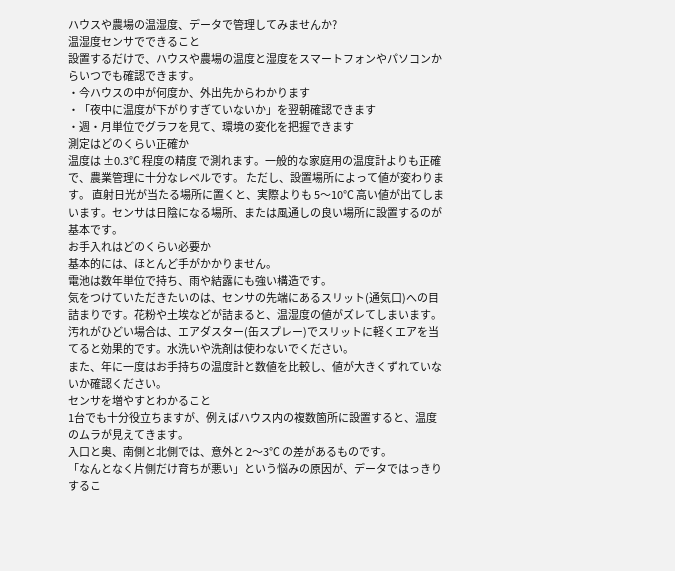ハウスや農場の温湿度、データで管理してみませんか?
温湿度センサでできること
設置するだけで、ハウスや農場の温度と湿度をスマートフォンやパソコンからいつでも確認できます。
・今ハウスの中が何度か、外出先からわかります
・「夜中に温度が下がりすぎていないか」を翌朝確認できます
・週・月単位でグラフを見て、環境の変化を把握できます
測定はどのくらい正確か
温度は ±0.3℃ 程度の精度 で測れます。一般的な家庭用の温度計よりも正確で、農業管理に十分なレベルです。 ただし、設置場所によって値が変わります。 直射日光が当たる場所に置くと、実際よりも 5〜10℃ 高い値が出てしまいます。センサは日陰になる場所、または風通しの良い場所に設置するのが基本です。
お手入れはどのくらい必要か
基本的には、ほとんど手がかかりません。
電池は数年単位で持ち、雨や結露にも強い構造です。
気をつけていただきたいのは、センサの先端にあるスリット(通気口)への目詰まりです。花粉や土埃などが詰まると、温湿度の値がズレてしまいます。
汚れがひどい場合は、エアダスター(缶スプレー)でスリットに軽くエアを当てると効果的です。水洗いや洗剤は使わないでください。
また、年に一度はお手持ちの温度計と数値を比較し、値が大きくずれていないか確認ください。
センサを増やすとわかること
1台でも十分役立ちますが、例えばハウス内の複数箇所に設置すると、温度のムラが見えてきます。
入口と奥、南側と北側では、意外と 2〜3℃ の差があるものです。
「なんとなく片側だけ育ちが悪い」という悩みの原因が、データではっきりするこ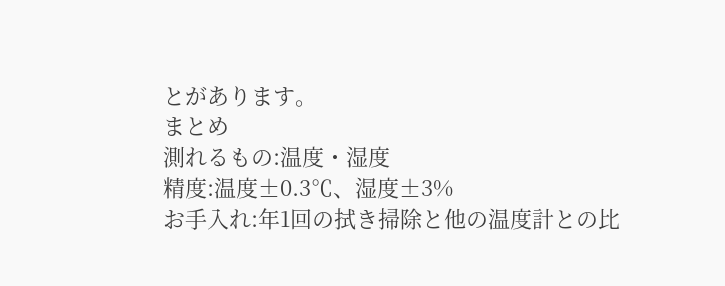とがあります。
まとめ
測れるもの:温度・湿度
精度:温度±0.3℃、湿度±3%
お手入れ:年1回の拭き掃除と他の温度計との比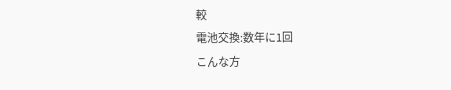較
電池交換:数年に1回
こんな方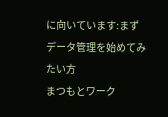に向いています:まずデータ管理を始めてみたい方
まつもとワーク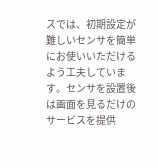スでは、初期設定が難しいセンサを簡単にお使いいただけるよう工夫しています。センサを設置後は画面を見るだけのサービスを提供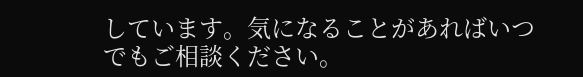しています。気になることがあればいつでもご相談ください。